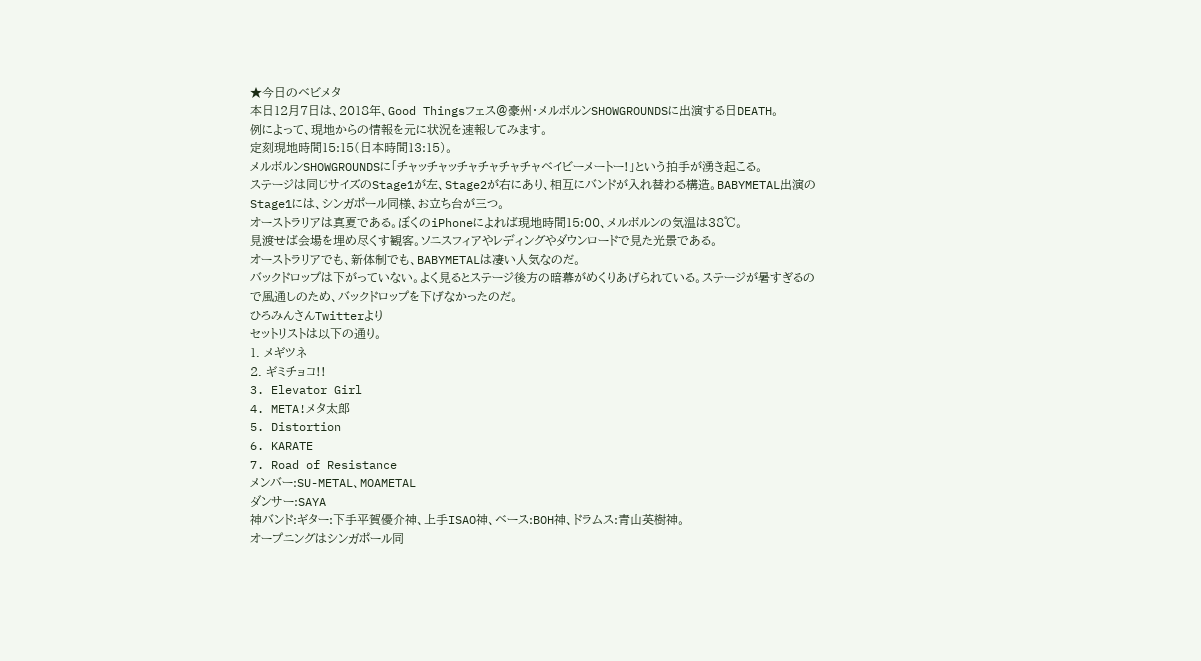★今日のベビメタ
本日12月7日は、2018年、Good Thingsフェス@豪州・メルボルンSHOWGROUNDSに出演する日DEATH。
例によって、現地からの情報を元に状況を速報してみます。
定刻現地時間15:15(日本時間13:15)。
メルボルンSHOWGROUNDSに「チャッチャッチャチャチャチャベイビーメートー!」という拍手が湧き起こる。
ステージは同じサイズのStage1が左、Stage2が右にあり、相互にバンドが入れ替わる構造。BABYMETAL出演のStage1には、シンガポール同様、お立ち台が三つ。
オーストラリアは真夏である。ぼくのiPhoneによれば現地時間15:00、メルボルンの気温は38℃。
見渡せば会場を埋め尽くす観客。ソニスフィアやレディングやダウンロードで見た光景である。
オーストラリアでも、新体制でも、BABYMETALは凄い人気なのだ。
バックドロップは下がっていない。よく見るとステージ後方の暗幕がめくりあげられている。ステージが暑すぎるので風通しのため、バックドロップを下げなかったのだ。
ひろみんさんTwitterより
セットリストは以下の通り。
1. メギツネ
2. ギミチョコ!!
3. Elevator Girl
4. META!メタ太郎
5. Distortion
6. KARATE
7. Road of Resistance
メンバー:SU-METAL、MOAMETAL
ダンサー:SAYA
神バンド:ギター:下手平賀優介神、上手ISAO神、ベース:BOH神、ドラムス:青山英樹神。
オープニングはシンガポール同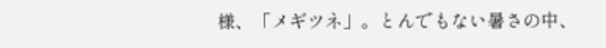様、「メギツネ」。とんでもない暑さの中、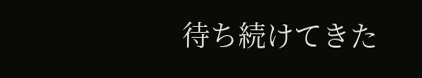待ち続けてきた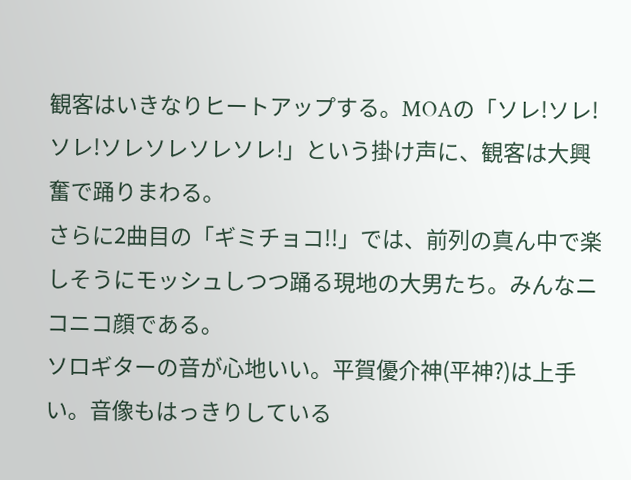観客はいきなりヒートアップする。MOAの「ソレ!ソレ!ソレ!ソレソレソレソレ!」という掛け声に、観客は大興奮で踊りまわる。
さらに2曲目の「ギミチョコ!!」では、前列の真ん中で楽しそうにモッシュしつつ踊る現地の大男たち。みんなニコニコ顔である。
ソロギターの音が心地いい。平賀優介神(平神?)は上手い。音像もはっきりしている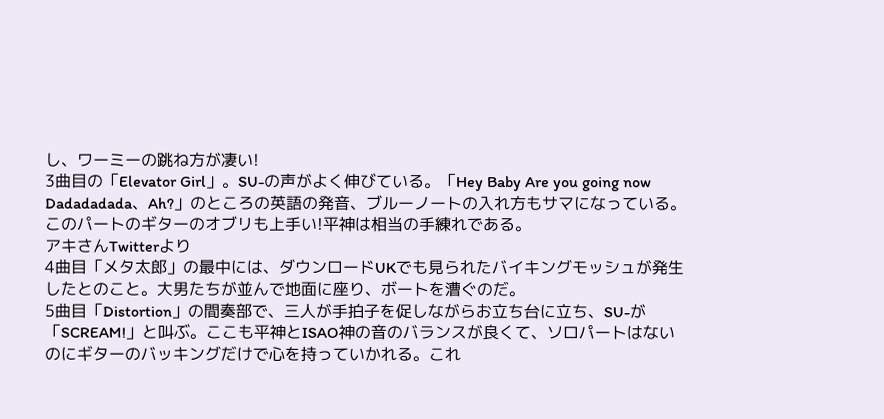し、ワーミーの跳ね方が凄い!
3曲目の「Elevator Girl」。SU-の声がよく伸びている。「Hey Baby Are you going now Dadadadada、Ah?」のところの英語の発音、ブルーノートの入れ方もサマになっている。
このパートのギターのオブリも上手い!平神は相当の手練れである。
アキさんTwitterより
4曲目「メタ太郎」の最中には、ダウンロードUKでも見られたバイキングモッシュが発生したとのこと。大男たちが並んで地面に座り、ボートを漕ぐのだ。
5曲目「Distortion」の間奏部で、三人が手拍子を促しながらお立ち台に立ち、SU-が「SCREAM!」と叫ぶ。ここも平神とISAO神の音のバランスが良くて、ソロパートはないのにギターのバッキングだけで心を持っていかれる。これ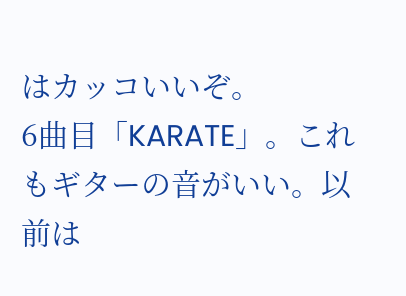はカッコいいぞ。
6曲目「KARATE」。これもギターの音がいい。以前は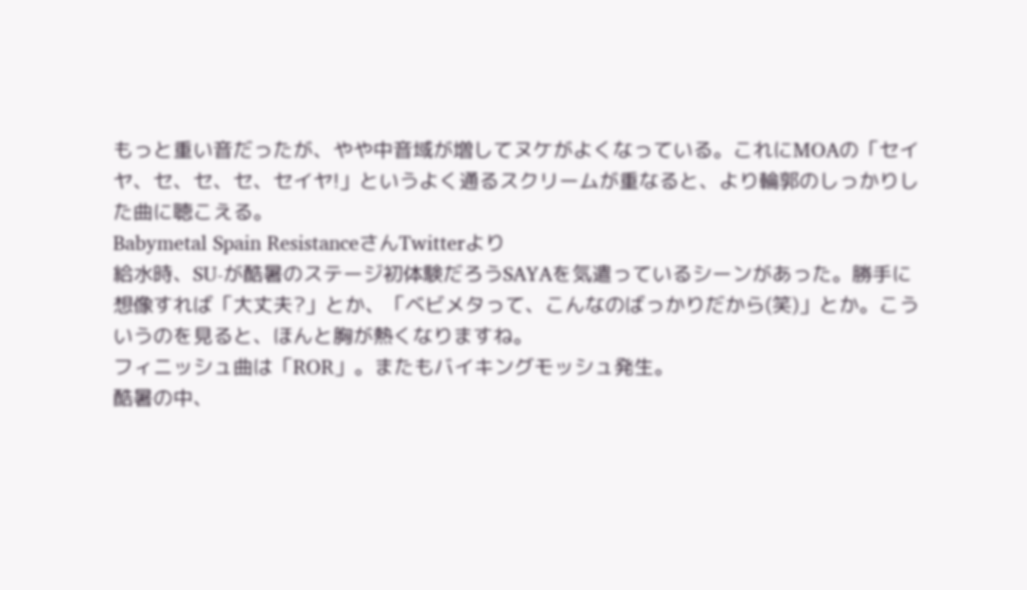もっと重い音だったが、やや中音域が増してヌケがよくなっている。これにMOAの「セイヤ、セ、セ、セ、セイヤ!」というよく通るスクリームが重なると、より輪郭のしっかりした曲に聴こえる。
Babymetal Spain ResistanceさんTwitterより
給水時、SU-が酷暑のステージ初体験だろうSAYAを気遣っているシーンがあった。勝手に想像すれば「大丈夫?」とか、「ベビメタって、こんなのばっかりだから(笑)」とか。こういうのを見ると、ほんと胸が熱くなりますね。
フィニッシュ曲は「ROR」。またもバイキングモッシュ発生。
酷暑の中、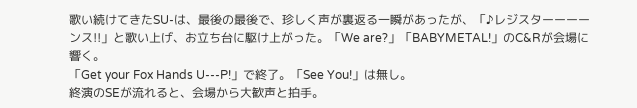歌い続けてきたSU-は、最後の最後で、珍しく声が裏返る一瞬があったが、「♪レジスターーーーンス!!」と歌い上げ、お立ち台に駆け上がった。「We are?」「BABYMETAL!」のC&Rが会場に響く。
「Get your Fox Hands U---P!」で終了。「See You!」は無し。
終演のSEが流れると、会場から大歓声と拍手。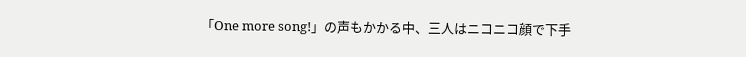「One more song!」の声もかかる中、三人はニコニコ顔で下手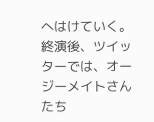へはけていく。
終演後、ツイッターでは、オージーメイトさんたち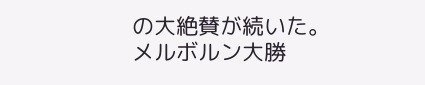の大絶賛が続いた。
メルボルン大勝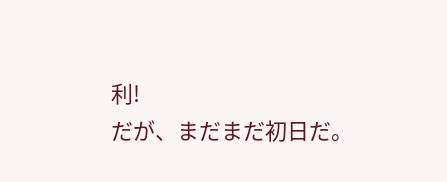利!
だが、まだまだ初日だ。